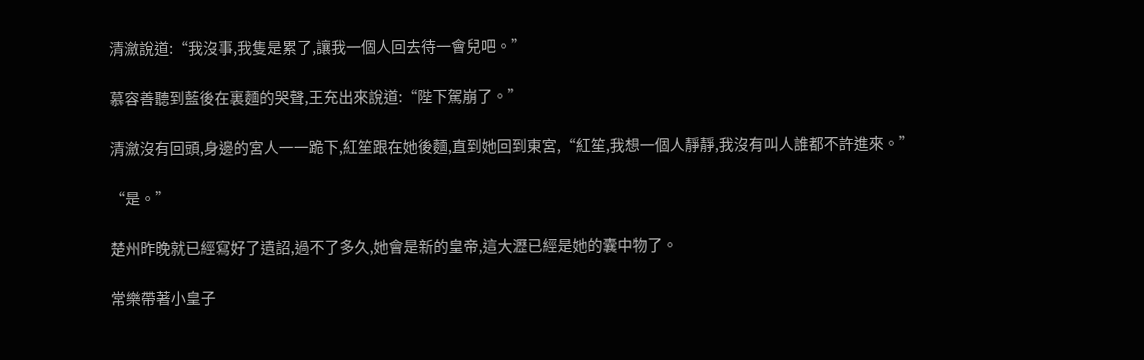清瀲說道:“我沒事,我隻是累了,讓我一個人回去待一會兒吧。”

慕容善聽到藍後在裏麵的哭聲,王充出來說道:“陛下駕崩了。”

清瀲沒有回頭,身邊的宮人一一跪下,紅笙跟在她後麵,直到她回到東宮,“紅笙,我想一個人靜靜,我沒有叫人誰都不許進來。”

“是。”

楚州昨晚就已經寫好了遺詔,過不了多久,她會是新的皇帝,這大瀝已經是她的囊中物了。

常樂帶著小皇子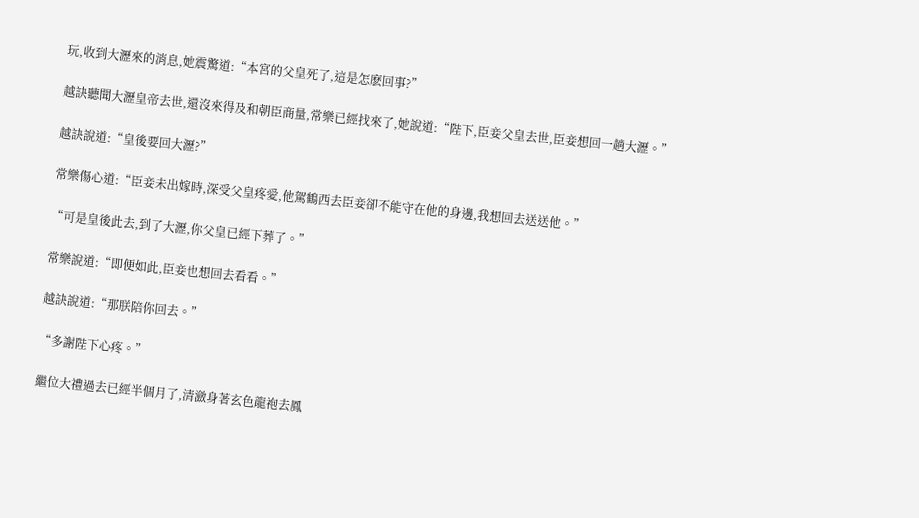玩,收到大瀝來的消息,她震驚道:“本宮的父皇死了,這是怎麽回事?”

越訣聽聞大瀝皇帝去世,還沒來得及和朝臣商量,常樂已經找來了,她說道:“陛下,臣妾父皇去世,臣妾想回一趟大瀝。”

越訣說道:“皇後要回大瀝?”

常樂傷心道:“臣妾未出嫁時,深受父皇疼愛,他駕鶴西去臣妾卻不能守在他的身邊,我想回去送送他。”

“可是皇後此去,到了大瀝,你父皇已經下葬了。”

常樂說道:“即便如此,臣妾也想回去看看。”

越訣說道:“那朕陪你回去。”

“多謝陛下心疼。”

繼位大禮過去已經半個月了,清瀲身著玄色龍袍去鳳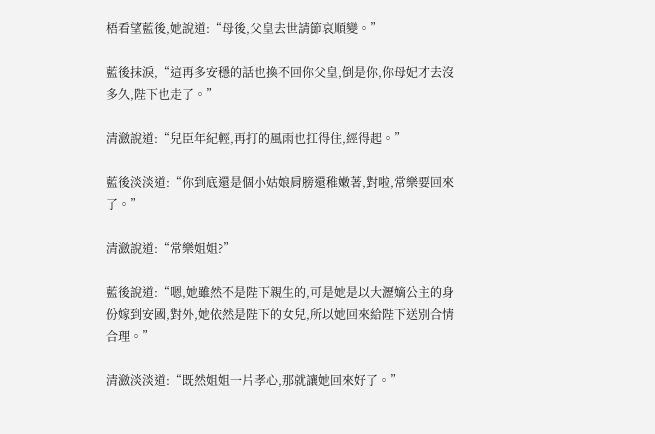梧看望藍後,她說道:“母後,父皇去世請節哀順變。”

藍後抹淚,“這再多安穩的話也換不回你父皇,倒是你,你母妃才去沒多久,陛下也走了。”

清瀲說道:“兒臣年紀輕,再打的風雨也扛得住,經得起。”

藍後淡淡道:“你到底還是個小姑娘肩膀還稚嫩著,對啦,常樂要回來了。”

清瀲說道:“常樂姐姐?”

藍後說道:“嗯,她雖然不是陛下親生的,可是她是以大瀝嫡公主的身份嫁到安國,對外,她依然是陛下的女兒,所以她回來給陛下送別合情合理。”

清瀲淡淡道:“既然姐姐一片孝心,那就讓她回來好了。”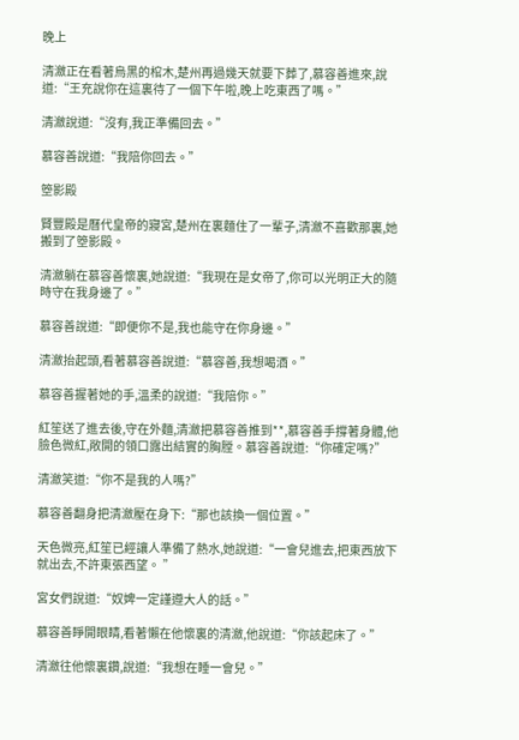晚上

清瀲正在看著烏黑的棺木,楚州再過幾天就要下葬了,慕容善進來,說道:“王充說你在這裏待了一個下午啦,晚上吃東西了嗎。”

清瀲說道:“沒有,我正準備回去。”

慕容善說道:“我陪你回去。”

箜影殿

賢豐殿是曆代皇帝的寢宮,楚州在裏麵住了一輩子,清瀲不喜歡那裏,她搬到了箜影殿。

清瀲躺在慕容善懷裏,她說道:“我現在是女帝了,你可以光明正大的隨時守在我身邊了。”

慕容善說道:“即便你不是,我也能守在你身邊。”

清瀲抬起頭,看著慕容善說道:“慕容善,我想喝酒。”

慕容善握著她的手,溫柔的說道:“我陪你。”

紅笙送了進去後,守在外麵,清瀲把慕容善推到**,慕容善手撐著身體,他臉色微紅,敞開的領口露出結實的胸膛。慕容善說道:“你確定嗎?”

清瀲笑道:“你不是我的人嗎?”

慕容善翻身把清瀲壓在身下:“那也該換一個位置。”

天色微亮,紅笙已經讓人準備了熱水,她說道:“一會兒進去,把東西放下就出去,不許東張西望。 ”

宮女們說道:“奴婢一定謹遵大人的話。”

慕容善睜開眼睛,看著懶在他懷裏的清瀲,他說道:“你該起床了。”

清瀲往他懷裏鑽,說道:“我想在睡一會兒。”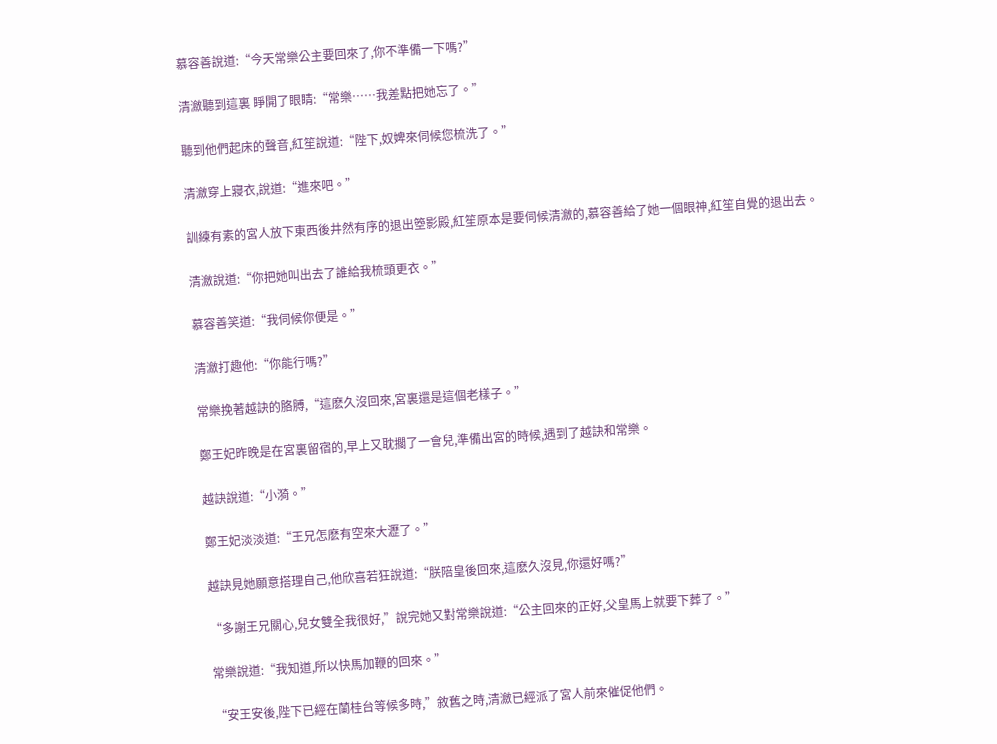慕容善說道:“今天常樂公主要回來了,你不準備一下嗎?”

清瀲聽到這裏 睜開了眼睛:“常樂……我差點把她忘了。”

聽到他們起床的聲音,紅笙說道:“陛下,奴婢來伺候您梳洗了。”

清瀲穿上寢衣,說道:“進來吧。”

訓練有素的宮人放下東西後井然有序的退出箜影殿,紅笙原本是要伺候清瀲的,慕容善給了她一個眼神,紅笙自覺的退出去。

清瀲說道:“你把她叫出去了誰給我梳頭更衣。”

慕容善笑道:“我伺候你便是。”

清瀲打趣他:“你能行嗎?”

常樂挽著越訣的胳膊,“這麽久沒回來,宮裏還是這個老樣子。”

鄭王妃昨晚是在宮裏留宿的,早上又耽擱了一會兒,準備出宮的時候,遇到了越訣和常樂。

越訣說道:“小漪。”

鄭王妃淡淡道:“王兄怎麽有空來大瀝了。”

越訣見她願意搭理自己,他欣喜若狂說道:“朕陪皇後回來,這麽久沒見,你還好嗎?”

“多謝王兄關心,兒女雙全我很好,”說完她又對常樂說道:“公主回來的正好,父皇馬上就要下葬了。”

常樂說道:“我知道,所以快馬加鞭的回來。”

“安王安後,陛下已經在蘭桂台等候多時,”敘舊之時,清瀲已經派了宮人前來催促他們。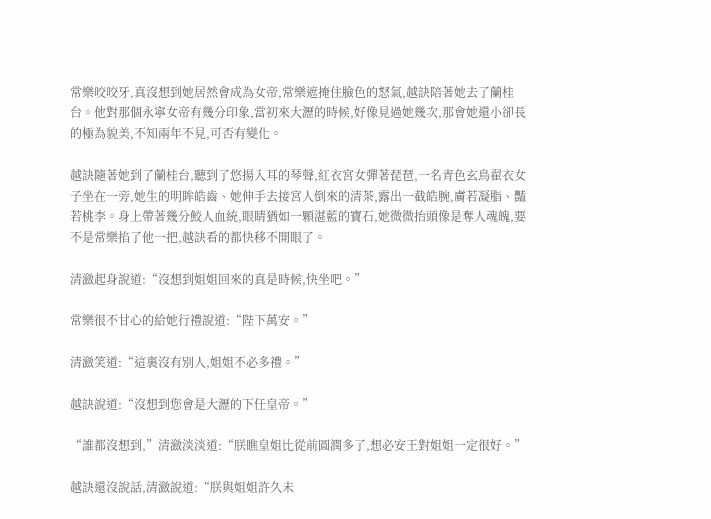常樂咬咬牙,真沒想到她居然會成為女帝,常樂遮掩住臉色的怒氣,越訣陪著她去了蘭桂台。他對那個永寧女帝有幾分印象,當初來大瀝的時候,好像見過她幾次,那會她還小卻長的極為貌美,不知兩年不見,可否有變化。

越訣隨著她到了蘭桂台,聽到了悠揚入耳的琴聲,紅衣宮女彈著琵琶,一名青色玄鳥翟衣女子坐在一旁,她生的明眸皓齒、她伸手去接宮人倒來的清茶,露出一截皓腕,膚若凝脂、豔若桃李。身上帶著幾分鮫人血統,眼睛猶如一顆湛藍的寶石,她微微抬頭像是奪人魂魄,要不是常樂掐了他一把,越訣看的都快移不開眼了。

清瀲起身說道:“沒想到姐姐回來的真是時候,快坐吧。”

常樂很不甘心的給她行禮說道:“陛下萬安。”

清瀲笑道:“這裏沒有別人,姐姐不必多禮。”

越訣說道:“沒想到您會是大瀝的下任皇帝。”

“誰都沒想到,”清瀲淡淡道:“朕瞧皇姐比從前圓潤多了,想必安王對姐姐一定很好。”

越訣還沒說話,清瀲說道:“朕與姐姐許久未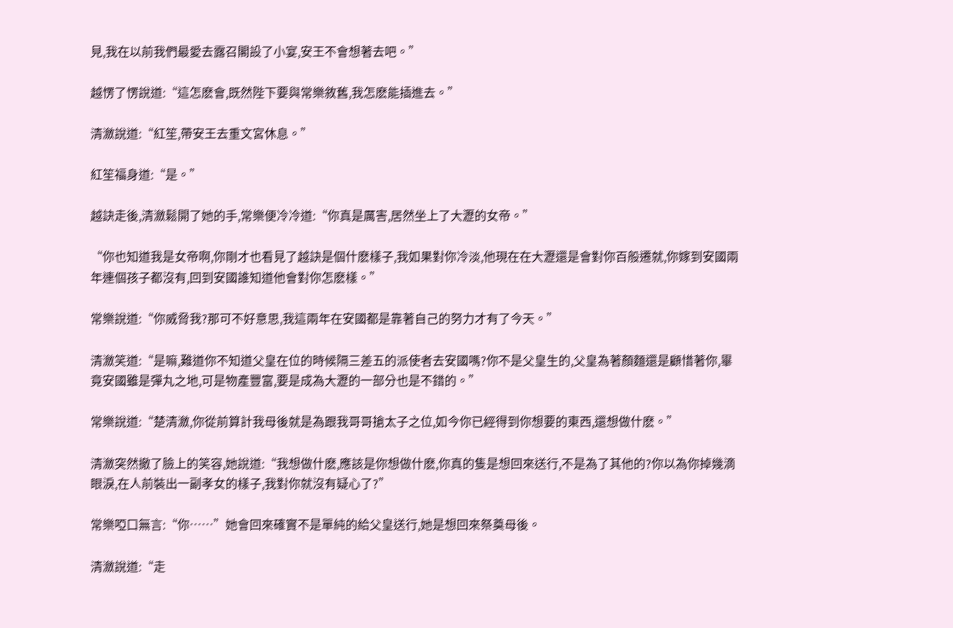見,我在以前我們最愛去露召閣設了小宴,安王不會想著去吧。”

越愣了愣說道:“這怎麽會,既然陛下要與常樂敘舊,我怎麽能插進去。”

清瀲說道:“紅笙,帶安王去重文宮休息。”

紅笙福身道:“是。”

越訣走後,清瀲鬆開了她的手,常樂便冷冷道:“你真是厲害,居然坐上了大瀝的女帝。”

“你也知道我是女帝啊,你剛才也看見了越訣是個什麽樣子,我如果對你冷淡,他現在在大瀝還是會對你百般遷就,你嫁到安國兩年連個孩子都沒有,回到安國誰知道他會對你怎麽樣。”

常樂說道:“你威脅我?那可不好意思,我這兩年在安國都是靠著自己的努力才有了今天。”

清瀲笑道:“是嘛,難道你不知道父皇在位的時候隔三差五的派使者去安國嗎?你不是父皇生的,父皇為著顏麵還是顧惜著你,畢竟安國雖是彈丸之地,可是物產豐富,要是成為大瀝的一部分也是不錯的。”

常樂說道:“楚清瀲,你從前算計我母後就是為跟我哥哥搶太子之位,如今你已經得到你想要的東西,還想做什麽。”

清瀲突然撤了臉上的笑容,她說道:“我想做什麽,應該是你想做什麽,你真的隻是想回來送行,不是為了其他的?你以為你掉幾滴眼淚,在人前裝出一副孝女的樣子,我對你就沒有疑心了?”

常樂啞口無言:“你……”她會回來確實不是單純的給父皇送行,她是想回來祭奠母後。

清瀲說道:“走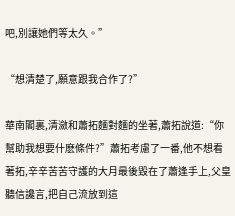吧,別讓她們等太久。”

“想清楚了,願意跟我合作了?”

華南閣裏,清瀲和蕭拓麵對麵的坐著,蕭拓說道:“你幫助我想要什麽條件?”蕭拓考慮了一番,他不想看著拓,辛辛苦苦守護的大月最後毀在了蕭逢手上,父皇聽信讒言,把自己流放到這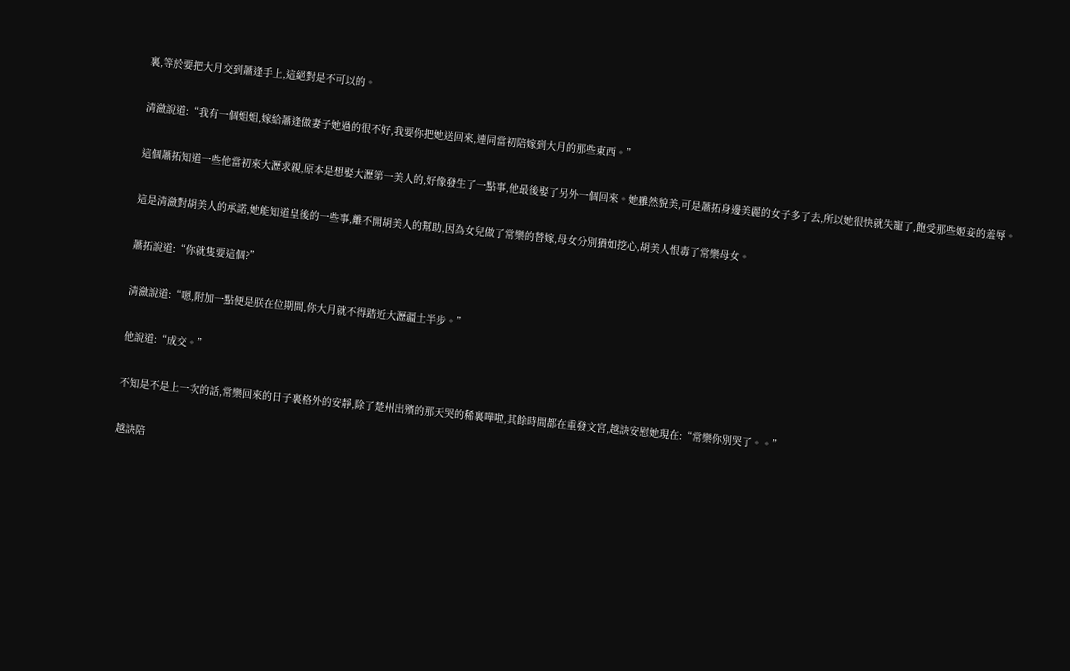裏,等於要把大月交到蕭逢手上,這絕對是不可以的。

清瀲說道:“我有一個姐姐,嫁給蕭逢做妻子她過的很不好,我要你把她送回來,連同當初陪嫁到大月的那些東西。”

這個蕭拓知道一些他當初來大瀝求親,原本是想娶大瀝第一美人的,好像發生了一點事,他最後娶了另外一個回來。她雖然貌美,可是蕭拓身邊美麗的女子多了去,所以她很快就失寵了,飽受那些姬妾的羞辱。

這是清瀲對胡美人的承諾,她能知道皇後的一些事,離不開胡美人的幫助,因為女兒做了常樂的替嫁,母女分別猶如挖心,胡美人恨毒了常樂母女。

蕭拓說道:“你就隻要這個?”

清瀲說道:“嗯,附加一點便是朕在位期間,你大月就不得踏近大瀝疆土半步。”

他說道:“成交。”

不知是不是上一次的話,常樂回來的日子裏格外的安靜,除了楚州出殯的那天哭的稀裏嘩啦,其餘時間都在重發文宮,越訣安慰她現在:“常樂你別哭了。。”

越訣陪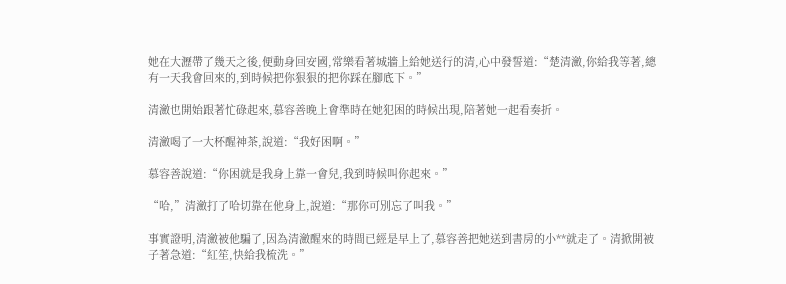她在大瀝帶了幾天之後,便動身回安國,常樂看著城牆上給她送行的清,心中發誓道:“楚清瀲,你給我等著,總有一天我會回來的,到時候把你狠狠的把你踩在腳底下。”

清瀲也開始跟著忙碌起來,慕容善晚上會準時在她犯困的時候出現,陪著她一起看奏折。

清瀲喝了一大杯醒神茶,說道:“我好困啊。”

慕容善說道:“你困就是我身上靠一會兒,我到時候叫你起來。”

“哈,”清瀲打了哈切靠在他身上,說道:“那你可別忘了叫我。”

事實證明,清瀲被他騙了,因為清瀲醒來的時間已經是早上了,慕容善把她送到書房的小**就走了。清掀開被子著急道:“紅笙,快給我梳洗。”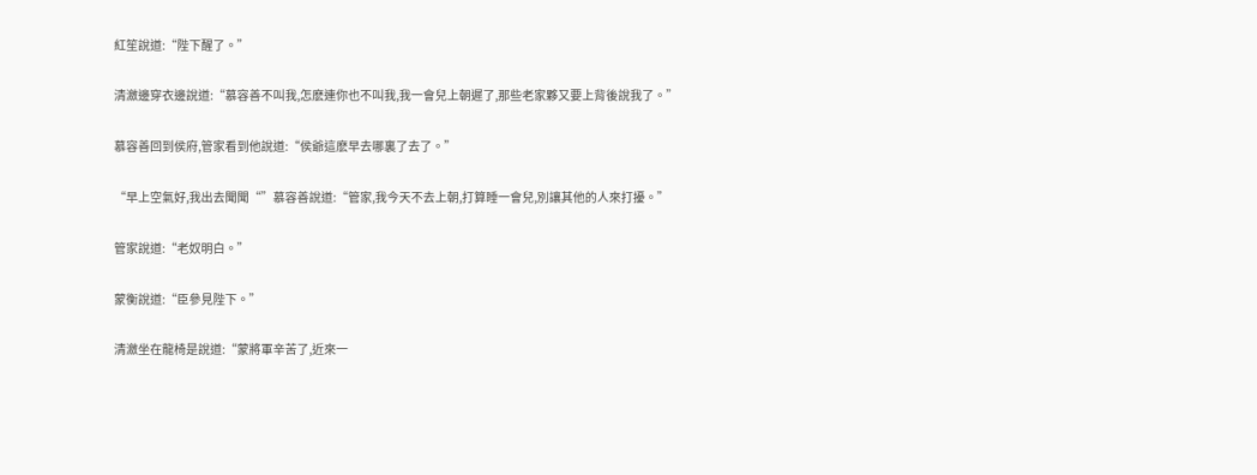紅笙說道:“陛下醒了。”

清瀲邊穿衣邊說道:“慕容善不叫我,怎麽連你也不叫我,我一會兒上朝遲了,那些老家夥又要上背後說我了。”

慕容善回到侯府,管家看到他說道:“侯爺這麽早去哪裏了去了。”

“早上空氣好,我出去聞聞“”慕容善說道:“管家,我今天不去上朝,打算睡一會兒,別讓其他的人來打擾。”

管家說道:“老奴明白。”

蒙衡說道:“臣參見陛下。”

清瀲坐在龍椅是說道:“蒙將軍辛苦了,近來一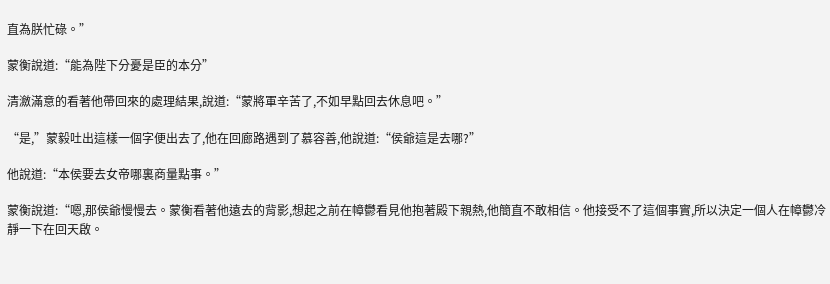直為朕忙碌。”

蒙衡說道:“能為陛下分憂是臣的本分”

清瀲滿意的看著他帶回來的處理結果,說道:“蒙將軍辛苦了,不如早點回去休息吧。”

“是,”蒙毅吐出這樣一個字便出去了,他在回廊路遇到了慕容善,他說道:“侯爺這是去哪?”

他說道:“本侯要去女帝哪裏商量點事。”

蒙衡說道:“嗯,那侯爺慢慢去。蒙衡看著他遠去的背影,想起之前在幛鬱看見他抱著殿下親熱,他簡直不敢相信。他接受不了這個事實,所以決定一個人在幛鬱冷靜一下在回天啟。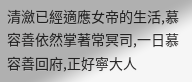清瀲已經適應女帝的生活,慕容善依然掌著常冥司,一日慕容善回府,正好寧大人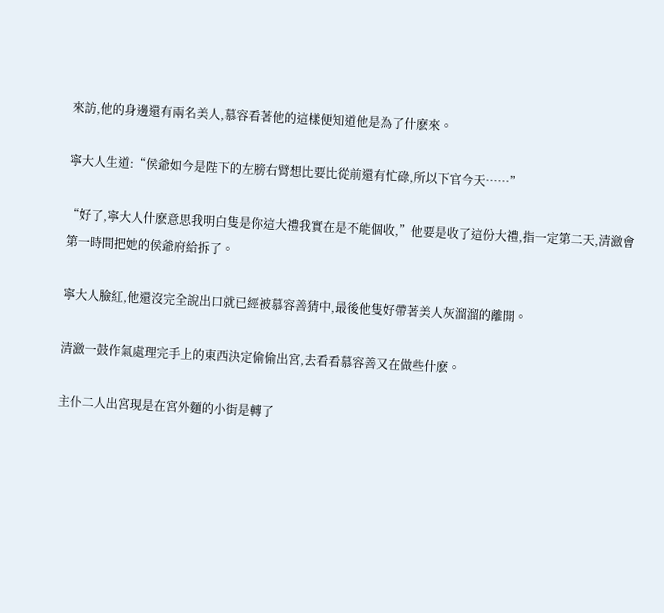來訪,他的身邊還有兩名美人,慕容看著他的這樣便知道他是為了什麽來。

寧大人生道:“侯爺如今是陛下的左膀右臂想比要比從前還有忙碌,所以下官今天……”

“好了,寧大人什麽意思我明白隻是你這大禮我實在是不能個收,”他要是收了這份大禮,指一定第二天,清瀲會第一時間把她的侯爺府給拆了。

寧大人臉紅,他還沒完全說出口就已經被慕容善猜中,最後他隻好帶著美人灰溜溜的離開。

清瀲一鼓作氣處理完手上的東西決定偷偷出宮,去看看慕容善又在做些什麽。

主仆二人出宮現是在宮外麵的小街是轉了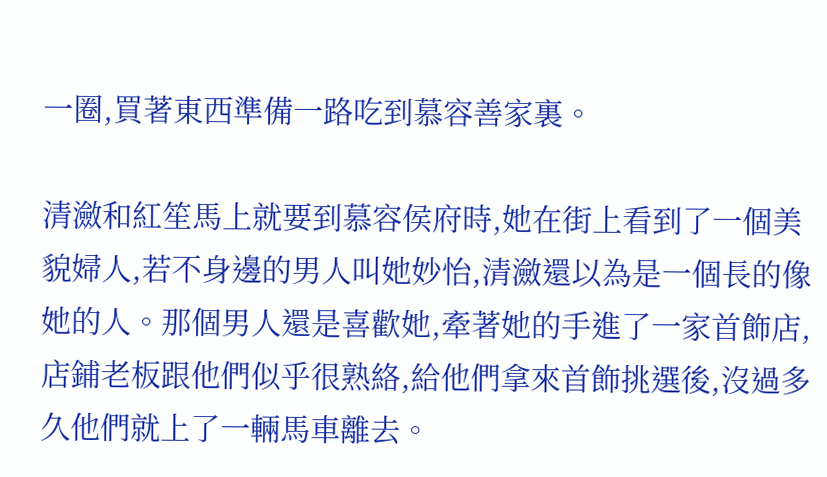一圈,買著東西準備一路吃到慕容善家裏。

清瀲和紅笙馬上就要到慕容侯府時,她在街上看到了一個美貌婦人,若不身邊的男人叫她妙怡,清瀲還以為是一個長的像她的人。那個男人還是喜歡她,牽著她的手進了一家首飾店,店鋪老板跟他們似乎很熟絡,給他們拿來首飾挑選後,沒過多久他們就上了一輛馬車離去。